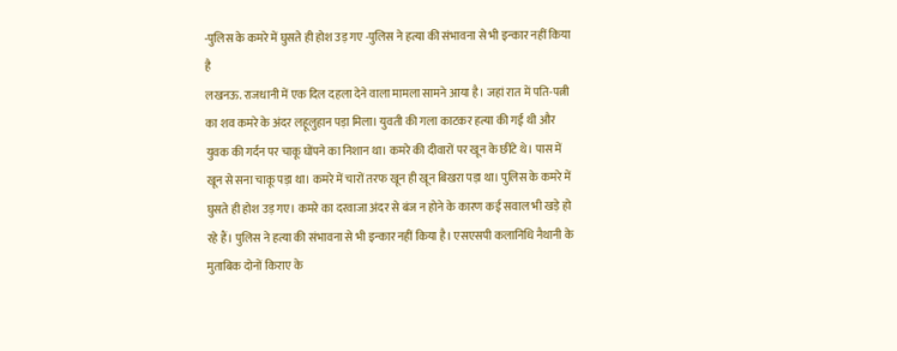-पुलिस के कमरे में घुसते ही होश उड़ गए -पुलिस ने हत्या की संभावना से भी इन्कार नहीं किया है
लखनऊ. राजधानी में एक दिल दहला देने वाला मामला सामने आया है। जहां रात में पति-पत्नी का शव कमरे के अंदर लहूलुहान पड़ा मिला। युवती की गला काटकर हत्या की गई थी और युवक की गर्दन पर चाकू घोंपने का निशान था। कमरे की दीवारों पर खून के छींटे थे। पास में खून से सना चाकू पड़ा था। कमरे में चारों तरफ खून ही खून बिखरा पड़ा था। पुलिस के कमरे में घुसते ही होश उड़ गए। कमरे का दरवाजा अंदर से बंज न होने के कारण कई सवाल भी खड़े हो रहे हैं। पुलिस ने हत्या की संभावना से भी इन्कार नहीं किया है। एसएसपी कलानिधि नैथानी के मुताबिक दोनों किराए के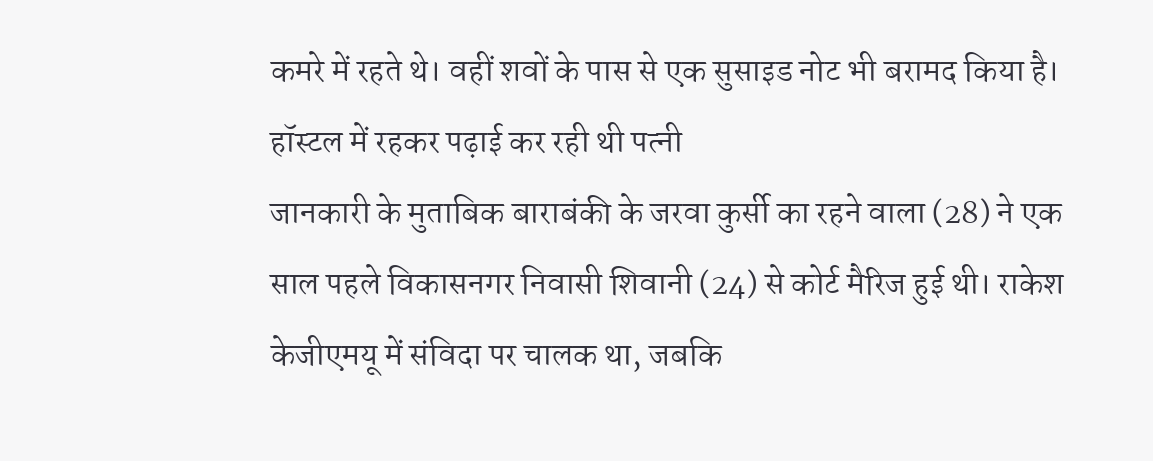कमरे में रहते थे। वहीं शवों के पास से एक सुसाइड नोट भी बरामद किया है।
हॉस्टल में रहकर पढ़ाई कर रही थी पत्नी
जानकारी के मुताबिक बाराबंकी के जरवा कुर्सी का रहने वाला (28) ने एक साल पहले विकासनगर निवासी शिवानी (24) से कोर्ट मैरिज हुई थी। राकेश केजीएमयू में संविदा पर चालक था, जबकि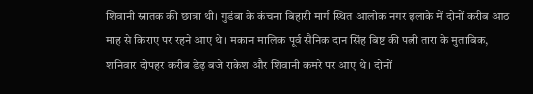शिवानी स्नातक की छात्रा थी। गुडंबा के कंचना बिहारी मार्ग स्थित आलोक नगर इलाके में दोनों करीब आठ माह से किराए पर रहने आए थे। मकान मालिक पूर्व सैनिक दान सिंह बिष्ट की पत्नी तारा के मुताबिक, शनिवार दोपहर करीब डेढ़ बजे राकेश और शिवानी कमरे पर आए थे। दोनों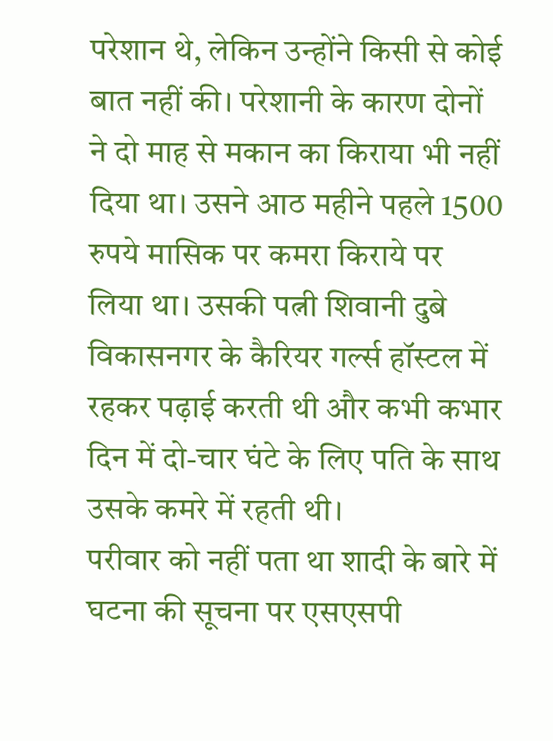परेशान थे, लेकिन उन्होंने किसी से कोई बात नहीं की। परेशानी के कारण दोनों ने दो माह से मकान का किराया भी नहीं दिया था। उसने आठ महीने पहले 1500 रुपये मासिक पर कमरा किराये पर लिया था। उसकी पत्नी शिवानी दुबे विकासनगर के कैरियर गर्ल्स हॉस्टल में रहकर पढ़ाई करती थी और कभी कभार दिन में दो-चार घंटे के लिए पति के साथ उसके कमरे में रहती थी।
परीवार को नहीं पता था शादी के बारे में
घटना की सूचना पर एसएसपी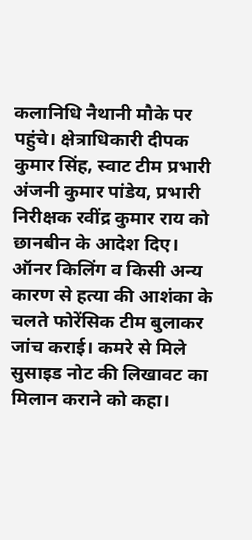कलानिधि नैथानी मौके पर पहुंचे। क्षेत्राधिकारी दीपक कुमार सिंह, स्वाट टीम प्रभारी अंजनी कुमार पांडेय, प्रभारी निरीक्षक रवींद्र कुमार राय को छानबीन के आदेश दिए। ऑनर किलिंग व किसी अन्य कारण से हत्या की आशंका के चलते फोरेंसिक टीम बुलाकर जांच कराई। कमरे से मिले सुसाइड नोट की लिखावट का मिलान कराने को कहा।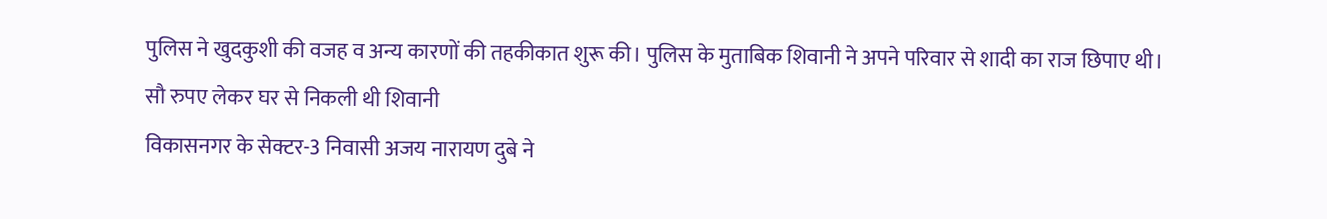पुलिस ने खुदकुशी की वजह व अन्य कारणों की तहकीकात शुरू की। पुलिस के मुताबिक शिवानी ने अपने परिवार से शादी का राज छिपाए थी।
सौ रुपए लेकर घर से निकली थी शिवानी
विकासनगर के सेक्टर-3 निवासी अजय नारायण दुबे ने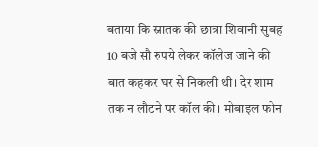बताया कि स्नातक की छात्रा शिवानी सुबह 10 बजे सौ रुपये लेकर कॉलेज जाने की बात कहकर घर से निकली थी। देर शाम तक न लौटने पर कॉल की। मोबाइल फोन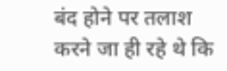बंद होने पर तलाश करने जा ही रहे थे कि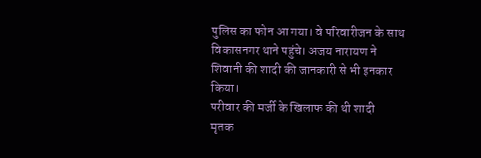पुलिस का फोन आ गया। वे परिवारीजन के साथ विकासनगर थाने पहुंचे। अजय नारायण ने शिवानी की शादी की जानकारी से भी इनकार किया।
परीवार की मर्जी के खिलाफ की थी शादी
मृतक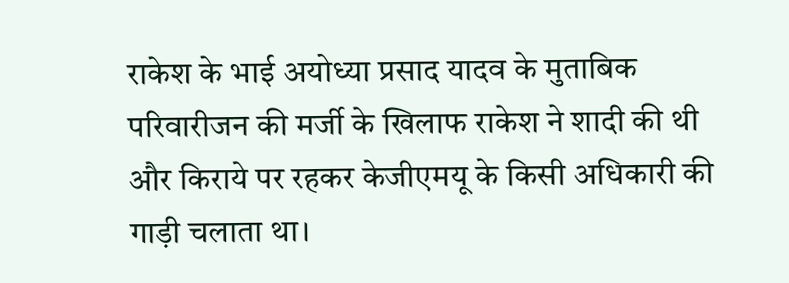राकेश के भाई अयोध्या प्रसाद यादव के मुताबिक परिवारीजन की मर्जी के खिलाफ राकेश ने शादी की थी और किराये पर रहकर केजीएमयू के किसी अधिकारी की गाड़ी चलाता था।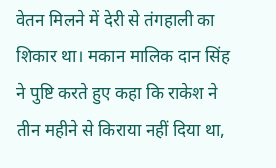वेतन मिलने में देरी से तंगहाली का शिकार था। मकान मालिक दान सिंह ने पुष्टि करते हुए कहा कि राकेश ने तीन महीने से किराया नहीं दिया था,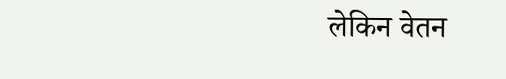लेकिन वेतन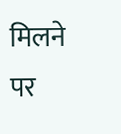मिलने पर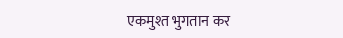एकमुश्त भुगतान कर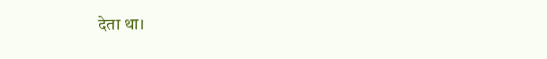देता था।